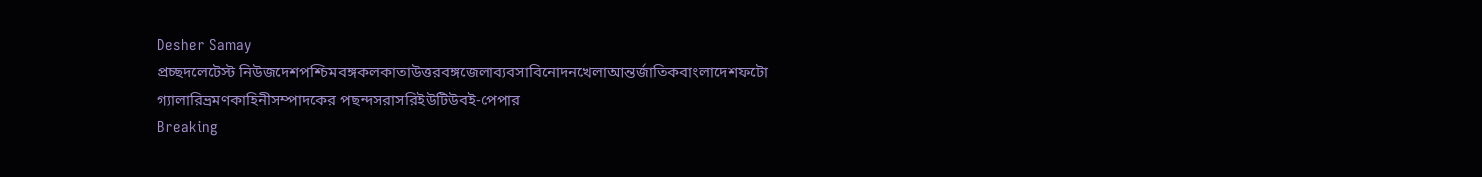Desher Samay
প্রচ্ছদলেটেস্ট নিউজদেশপশ্চিমবঙ্গকলকাতাউত্তরবঙ্গজেলাব্যবসাবিনোদনখেলাআন্তর্জাতিকবাংলাদেশফটো গ্যালারিভ্রমণকাহিনীসম্পাদকের পছন্দসরাসরিইউটিউবই-পেপার
Breaking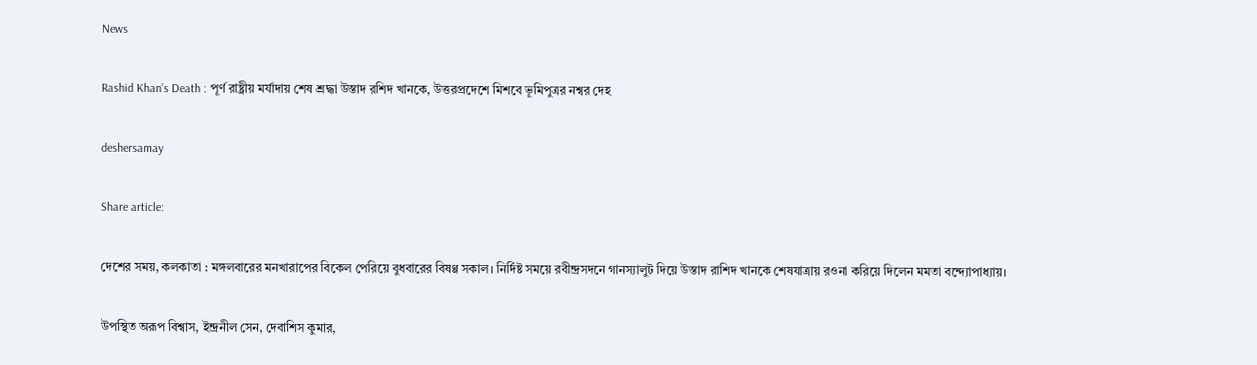News

Rashid Khan’s Death : পূর্ণ রাষ্ট্রীয় মর্যাদায় শেষ শ্রদ্ধা উস্তাদ রশিদ খানকে, উত্তরপ্রদেশে মিশবে ভূমিপুত্রর নশ্বর দেহ

deshersamay

Share article:

দেশের সময়, কলকাতা : মঙ্গলবারের মনখারাপের বিকেল পেরিয়ে বুধবারের বিষণ্ণ সকাল। নির্দিষ্ট সময়ে রবীন্দ্রসদনে গানস্যালুট দিয়ে উস্তাদ রাশিদ খানকে শেষযাত্রায় রওনা করিয়ে দিলেন মমতা বন্দ্যোপাধ্যায়।

উপস্থিত অরূপ বিশ্বাস, ইন্দ্রনীল সেন, দেবাশিস কুমার,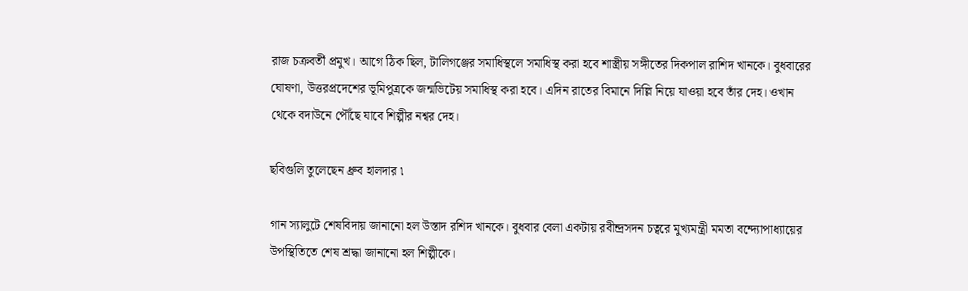রাজ চক্রবর্তী প্রমুখ। আগে ঠিক ছিল, টালিগঞ্জের সমাধিস্থলে সমাধিস্থ করা হবে শাস্ত্রীয় সঙ্গীতের দিকপাল রাশিদ খানকে। বুধবারের ঘোষণা, উত্তরপ্রদেশের ভূমিপুত্রকে জন্মভিটেয় সমাধিস্থ করা হবে। এদিন রাতের বিমানে দিল্লি নিয়ে যাওয়া হবে তাঁর দেহ। ওখান থেকে বদাউনে পৌঁছে যাবে শিল্পীর নশ্বর দেহ।

ছবিগুলি তুলেছেন ধ্রুব হালদার ৷

গান স্যালুটে শেষবিদায় জানানো হল উস্তাদ রশিদ খানকে। বুধবার বেলা একটায় রবীন্দ্রসদন চত্বরে মুখ্যমন্ত্রী মমতা বন্দ্যোপাধ্যায়ের উপস্থিতিতে শেষ শ্রদ্ধা জানানো হল শিল্পীকে।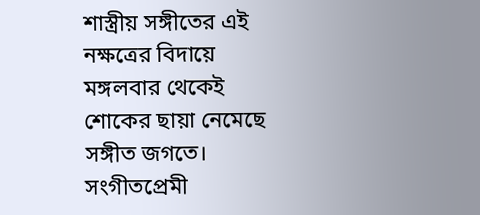শাস্ত্রীয় সঙ্গীতের এই নক্ষত্রের বিদায়ে মঙ্গলবার থেকেই শোকের ছায়া নেমেছে সঙ্গীত জগতে। সংগীতপ্রেমী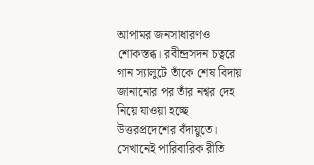আপামর জনসাধারণও শোকস্তব্ধ। রবীন্দ্রসদন চত্বরে গান স্যালুটে তাঁকে শেষ বিদায় জানানোর পর তাঁর নশ্বর দেহ নিয়ে যাওয়া হচ্ছে উত্তরপ্রদেশের বঁদায়ুতে। সেখানেই পারিবারিক রীতি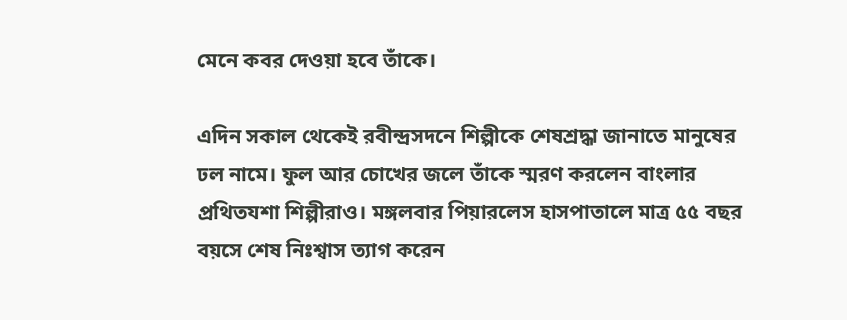মেনে কবর দেওয়া হবে তাঁকে।

এদিন সকাল থেকেই রবীন্দ্রসদনে শিল্পীকে শেষশ্রদ্ধা জানাতে মানুষের ঢল নামে। ফুল আর চোখের জলে তাঁকে স্মরণ করলেন বাংলার প্রথিতযশা শিল্পীরাও। মঙ্গলবার পিয়ারলেস হাসপাতালে মাত্র ৫৫ বছর বয়সে শেষ নিঃশ্বাস ত্যাগ করেন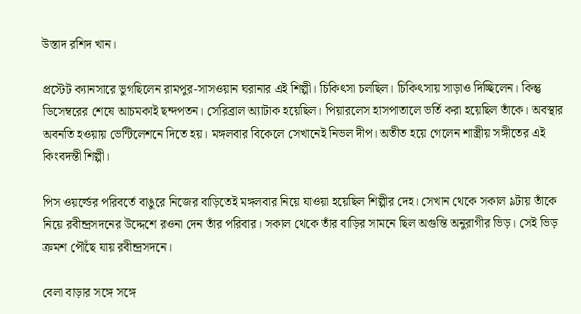উস্তাদ রশিদ খান।

প্রস্টেট ক্যানসারে ভুগছিলেন রামপুর-সাসওয়ান ঘরানার এই শিল্পী। চিকিৎসা চলছিল। চিকিৎসায় সাড়াও দিচ্ছিলেন। কিন্তু ডিসেম্বরের শেষে আচমকাই ছন্দপতন। সেরিব্রাল অ্যাটাক হয়েছিল। পিয়ারলেস হাসপাতালে ভর্তি করা হয়েছিল তাঁকে। অবস্থার অবনতি হওয়ায় ভেন্টিলেশনে দিতে হয়। মঙ্গলবার বিকেলে সেখানেই নিভল দীপ। অতীত হয়ে গেলেন শাস্ত্রীয় সঙ্গীতের এই কিংবদন্তী শিল্পী।

পিস ওয়র্ল্ডের পরিবর্তে বাঙুরে নিজের বাড়িতেই মঙ্গলবার নিয়ে যাওয়া হয়েছিল শিল্পীর দেহ। সেখান থেকে সকাল ৯টায় তাঁকে নিয়ে রবীন্দ্রসদনের উদ্দেশে রওনা দেন তাঁর পরিবার। সকাল থেকে তাঁর বাড়ির সামনে ছিল অগুন্তি অনুরাগীর ভিড়। সেই ভিড় ক্রমশ পৌঁছে যায় রবীন্দ্রসদনে।

বেলা বাড়ার সঙ্গে সঙ্গে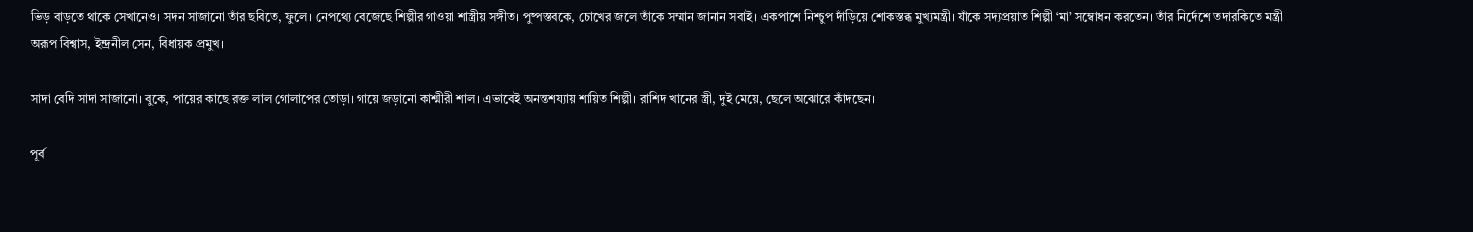ভিড় বাড়তে থাকে সেখানেও। সদন সাজানো তাঁর ছবিতে, ফুলে। নেপথ্যে বেজেছে শিল্পীর গাওয়া শাস্ত্রীয় সঙ্গীত। পুষ্পস্তবকে, চোখের জলে তাঁকে সম্মান জানান সবাই। একপাশে নিশ্চুপ দাঁড়িয়ে শোকস্তব্ধ মুখ্যমন্ত্রী। যাঁকে সদ্যপ্রয়াত শিল্পী ‘মা’ সম্বোধন করতেন। তাঁর নির্দেশে তদারকিতে মন্ত্রী অরূপ বিশ্বাস, ইন্দ্রনীল সেন, বিধায়ক প্রমুখ।

সাদা বেদি সাদা সাজানো। বুকে, পায়ের কাছে রক্ত লাল গোলাপের তোড়া। গায়ে জড়ানো কাশ্মীরী শাল। এভাবেই অনন্তশয্যায় শায়িত শিল্পী। রাশিদ খানের স্ত্রী, দুই মেয়ে, ছেলে অঝোরে কাঁদছেন।

পূর্ব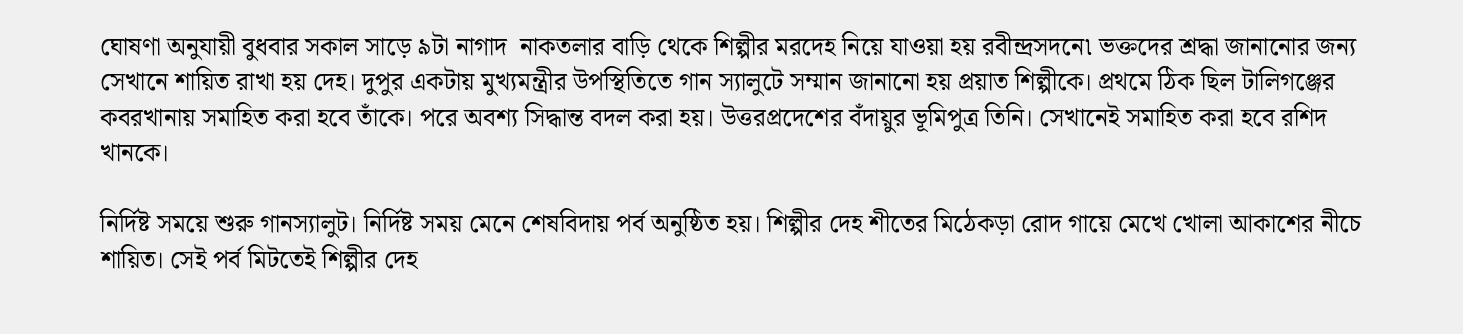ঘোষণা অনুযায়ী বুধবার সকাল সাড়ে ৯টা নাগাদ  নাকতলার বাড়ি থেকে শিল্পীর মরদেহ নিয়ে যাওয়া হয় রবীন্দ্রসদনে৷ ভক্তদের শ্রদ্ধা জানানোর জন্য সেখানে শায়িত রাখা হয় দেহ। দুপুর একটায় মুখ্যমন্ত্রীর উপস্থিতিতে গান স্যালুটে সম্মান জানানো হয় প্রয়াত শিল্পীকে। প্রথমে ঠিক ছিল টালিগঞ্জের কবরখানায় সমাহিত করা হবে তাঁকে। পরে অবশ্য সিদ্ধান্ত বদল করা হয়। উত্তরপ্রদেশের বঁদায়ুর ভূমিপুত্র তিনি। সেখানেই সমাহিত করা হবে রশিদ খানকে।

নির্দিষ্ট সময়ে শুরু গানস্যালুট। নির্দিষ্ট সময় মেনে শেষবিদায় পর্ব অনুষ্ঠিত হয়। শিল্পীর দেহ শীতের মিঠেকড়া রোদ গায়ে মেখে খোলা আকাশের নীচে শায়িত। সেই পর্ব মিটতেই শিল্পীর দেহ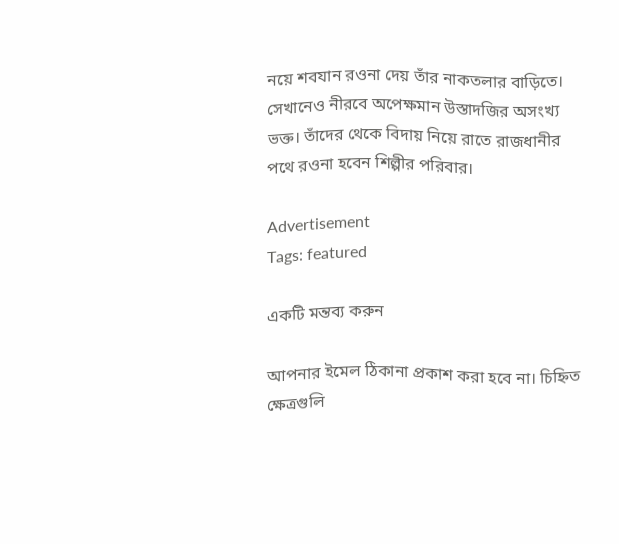নয়ে শবযান রওনা দেয় তাঁর নাকতলার বাড়িতে। সেখানেও নীরবে অপেক্ষমান উস্তাদজির অসংখ্য ভক্ত। তাঁদের থেকে বিদায় নিয়ে রাতে রাজধানীর পথে রওনা হবেন শিল্পীর পরিবার।

Advertisement
Tags: featured

একটি মন্তব্য করুন

আপনার ইমেল ঠিকানা প্রকাশ করা হবে না। চিহ্নিত ক্ষেত্রগুলি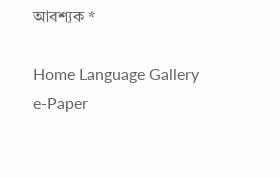আবশ্যক *

Home Language Gallery e-Paper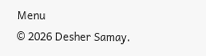Menu
© 2026 Desher Samay.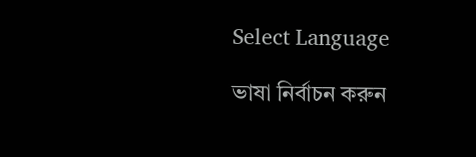Select Language

ভাষা নির্বাচন করুন